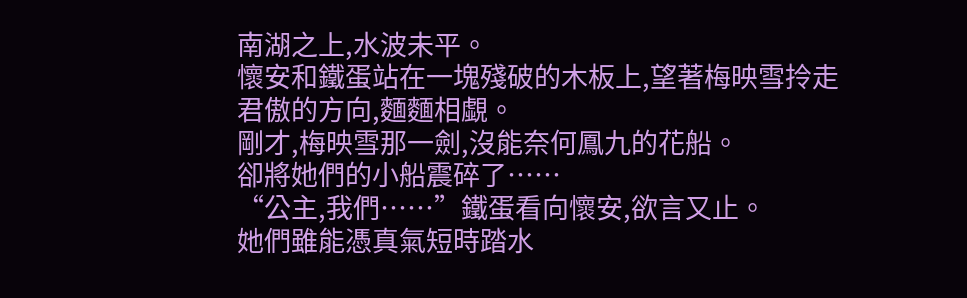南湖之上,水波未平。
懷安和鐵蛋站在一塊殘破的木板上,望著梅映雪拎走君傲的方向,麵麵相覷。
剛才,梅映雪那一劍,沒能奈何鳳九的花船。
卻將她們的小船震碎了……
“公主,我們……”鐵蛋看向懷安,欲言又止。
她們雖能憑真氣短時踏水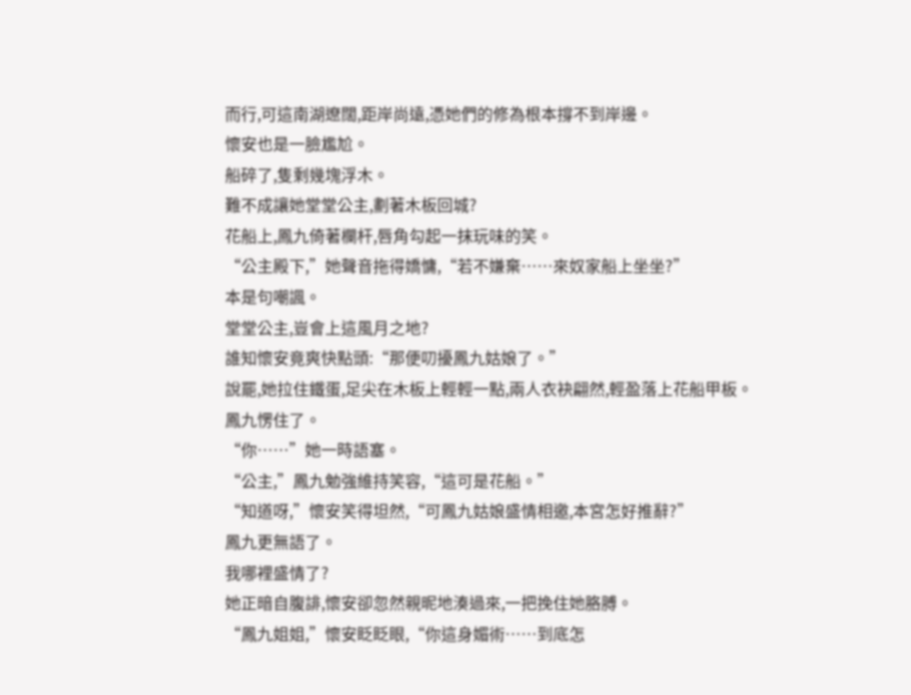而行,可這南湖遼闊,距岸尚遠,憑她們的修為根本撐不到岸邊。
懷安也是一臉尷尬。
船碎了,隻剩幾塊浮木。
難不成讓她堂堂公主,劃著木板回城?
花船上,鳳九倚著欄杆,唇角勾起一抹玩味的笑。
“公主殿下,”她聲音拖得嬌慵,“若不嫌棄……來奴家船上坐坐?”
本是句嘲諷。
堂堂公主,豈會上這風月之地?
誰知懷安竟爽快點頭:“那便叨擾鳳九姑娘了。”
說罷,她拉住鐵蛋,足尖在木板上輕輕一點,兩人衣袂翩然,輕盈落上花船甲板。
鳳九愣住了。
“你……”她一時語塞。
“公主,”鳳九勉強維持笑容,“這可是花船。”
“知道呀,”懷安笑得坦然,“可鳳九姑娘盛情相邀,本宮怎好推辭?”
鳳九更無語了。
我哪裡盛情了?
她正暗自腹誹,懷安卻忽然親昵地湊過來,一把挽住她胳膊。
“鳳九姐姐,”懷安眨眨眼,“你這身媚術……到底怎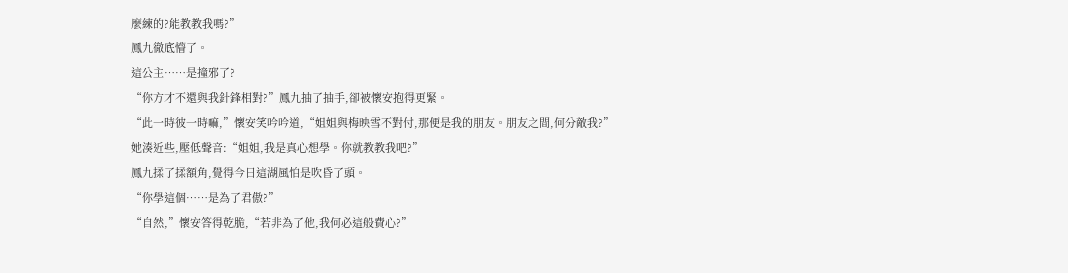麼練的?能教教我嗎?”
鳳九徹底懵了。
這公主……是撞邪了?
“你方才不還與我針鋒相對?”鳳九抽了抽手,卻被懷安抱得更緊。
“此一時彼一時嘛,”懷安笑吟吟道,“姐姐與梅映雪不對付,那便是我的朋友。朋友之間,何分敵我?”
她湊近些,壓低聲音:“姐姐,我是真心想學。你就教教我吧?”
鳳九揉了揉額角,覺得今日這湖風怕是吹昏了頭。
“你學這個……是為了君傲?”
“自然,”懷安答得乾脆,“若非為了他,我何必這般費心?”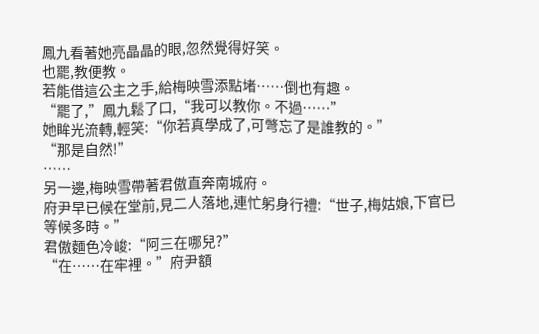鳳九看著她亮晶晶的眼,忽然覺得好笑。
也罷,教便教。
若能借這公主之手,給梅映雪添點堵……倒也有趣。
“罷了,”鳳九鬆了口,“我可以教你。不過……”
她眸光流轉,輕笑:“你若真學成了,可彆忘了是誰教的。”
“那是自然!”
……
另一邊,梅映雪帶著君傲直奔南城府。
府尹早已候在堂前,見二人落地,連忙躬身行禮:“世子,梅姑娘,下官已等候多時。”
君傲麵色冷峻:“阿三在哪兒?”
“在……在牢裡。”府尹額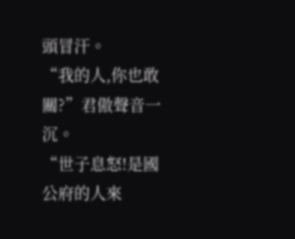頭冒汗。
“我的人,你也敢關?”君傲聲音一沉。
“世子息怒!是國公府的人來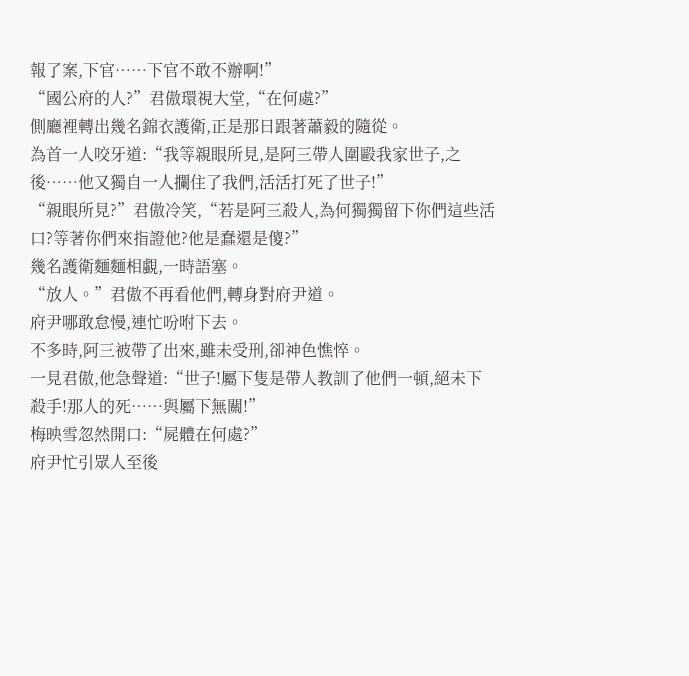報了案,下官……下官不敢不辦啊!”
“國公府的人?”君傲環視大堂,“在何處?”
側廳裡轉出幾名錦衣護衛,正是那日跟著蕭毅的隨從。
為首一人咬牙道:“我等親眼所見,是阿三帶人圍毆我家世子,之後……他又獨自一人攔住了我們,活活打死了世子!”
“親眼所見?”君傲冷笑,“若是阿三殺人,為何獨獨留下你們這些活口?等著你們來指證他?他是蠢還是傻?”
幾名護衛麵麵相覷,一時語塞。
“放人。”君傲不再看他們,轉身對府尹道。
府尹哪敢怠慢,連忙吩咐下去。
不多時,阿三被帶了出來,雖未受刑,卻神色憔悴。
一見君傲,他急聲道:“世子!屬下隻是帶人教訓了他們一頓,絕未下殺手!那人的死……與屬下無關!”
梅映雪忽然開口:“屍體在何處?”
府尹忙引眾人至後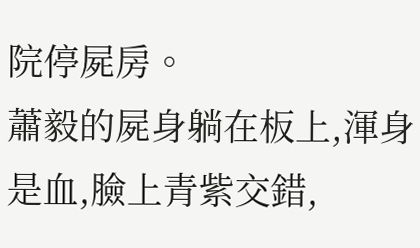院停屍房。
蕭毅的屍身躺在板上,渾身是血,臉上青紫交錯,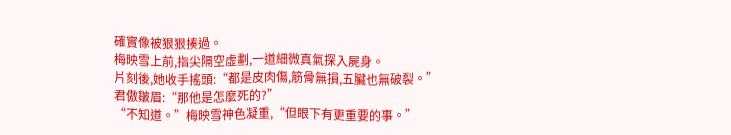確實像被狠狠揍過。
梅映雪上前,指尖隔空虛劃,一道細微真氣探入屍身。
片刻後,她收手搖頭:“都是皮肉傷,筋骨無損,五臟也無破裂。”
君傲皺眉:“那他是怎麼死的?”
“不知道。”梅映雪神色凝重,“但眼下有更重要的事。”